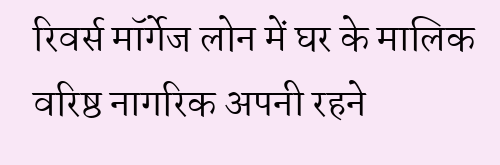रिवर्स मॉर्गेज लोन में घर के मालिक वरिष्ठ नागरिक अपनी रहने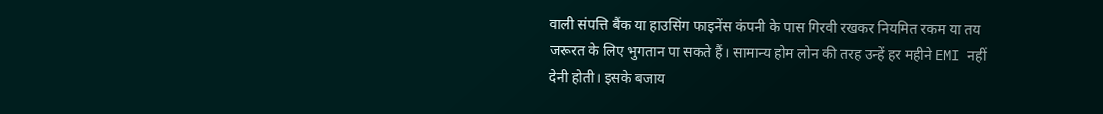वाली संपत्ति बैंक या हाउसिंग फाइनेंस कंपनी के पास गिरवी रखकर नियमित रकम या तय जरूरत के लिए भुगतान पा सकते हैं। सामान्य होम लोन की तरह उन्हें हर महीने EMI नहीं देनी होती। इसके बजाय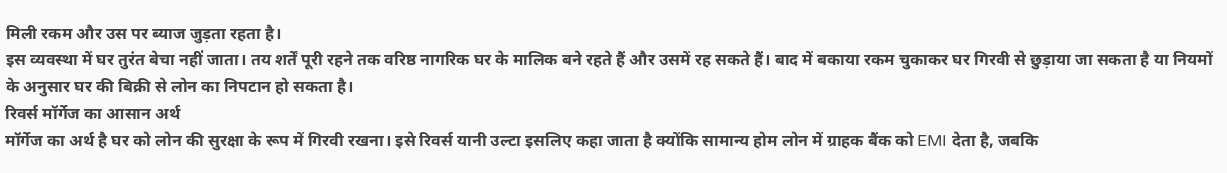मिली रकम और उस पर ब्याज जुड़ता रहता है।
इस व्यवस्था में घर तुरंत बेचा नहीं जाता। तय शर्तें पूरी रहने तक वरिष्ठ नागरिक घर के मालिक बने रहते हैं और उसमें रह सकते हैं। बाद में बकाया रकम चुकाकर घर गिरवी से छुड़ाया जा सकता है या नियमों के अनुसार घर की बिक्री से लोन का निपटान हो सकता है।
रिवर्स मॉर्गेज का आसान अर्थ
मॉर्गेज का अर्थ है घर को लोन की सुरक्षा के रूप में गिरवी रखना। इसे रिवर्स यानी उल्टा इसलिए कहा जाता है क्योंकि सामान्य होम लोन में ग्राहक बैंक को EMI देता है, जबकि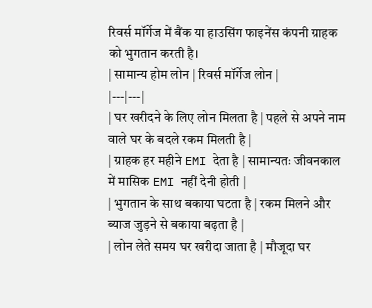रिवर्स मॉर्गेज में बैंक या हाउसिंग फाइनेंस कंपनी ग्राहक को भुगतान करती है।
| सामान्य होम लोन | रिवर्स मॉर्गेज लोन |
|---|---|
| घर खरीदने के लिए लोन मिलता है | पहले से अपने नाम वाले घर के बदले रकम मिलती है |
| ग्राहक हर महीने EMI देता है | सामान्यतः जीवनकाल में मासिक EMI नहीं देनी होती |
| भुगतान के साथ बकाया घटता है | रकम मिलने और ब्याज जुड़ने से बकाया बढ़ता है |
| लोन लेते समय घर खरीदा जाता है | मौजूदा घर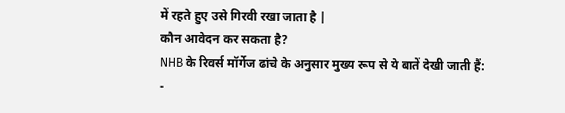में रहते हुए उसे गिरवी रखा जाता है |
कौन आवेदन कर सकता है?
NHB के रिवर्स मॉर्गेज ढांचे के अनुसार मुख्य रूप से ये बातें देखी जाती हैं:
-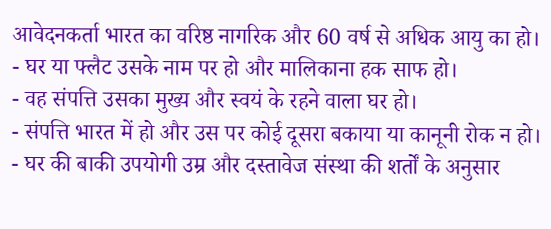आवेदनकर्ता भारत का वरिष्ठ नागरिक और 60 वर्ष से अधिक आयु का हो।
- घर या फ्लैट उसके नाम पर हो और मालिकाना हक साफ हो।
- वह संपत्ति उसका मुख्य और स्वयं के रहने वाला घर हो।
- संपत्ति भारत में हो और उस पर कोई दूसरा बकाया या कानूनी रोक न हो।
- घर की बाकी उपयोगी उम्र और दस्तावेज संस्था की शर्तों के अनुसार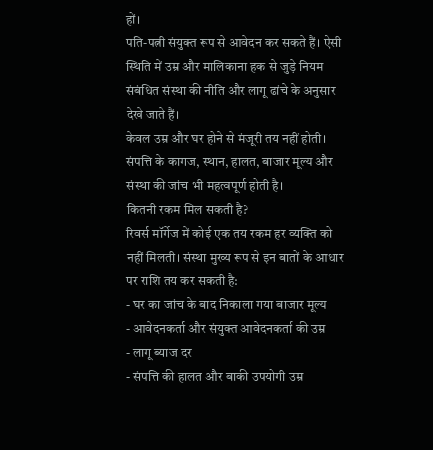हों।
पति-पत्नी संयुक्त रूप से आवेदन कर सकते हैं। ऐसी स्थिति में उम्र और मालिकाना हक से जुड़े नियम संबंधित संस्था की नीति और लागू ढांचे के अनुसार देखे जाते हैं।
केवल उम्र और घर होने से मंजूरी तय नहीं होती। संपत्ति के कागज, स्थान, हालत, बाजार मूल्य और संस्था की जांच भी महत्वपूर्ण होती है।
कितनी रकम मिल सकती है?
रिवर्स मॉर्गेज में कोई एक तय रकम हर व्यक्ति को नहीं मिलती। संस्था मुख्य रूप से इन बातों के आधार पर राशि तय कर सकती है:
- घर का जांच के बाद निकाला गया बाजार मूल्य
- आवेदनकर्ता और संयुक्त आवेदनकर्ता की उम्र
- लागू ब्याज दर
- संपत्ति की हालत और बाकी उपयोगी उम्र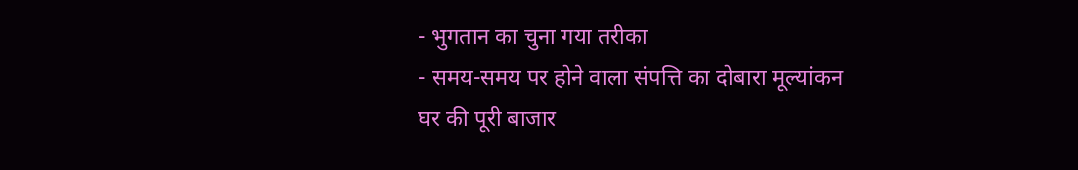- भुगतान का चुना गया तरीका
- समय-समय पर होने वाला संपत्ति का दोबारा मूल्यांकन
घर की पूरी बाजार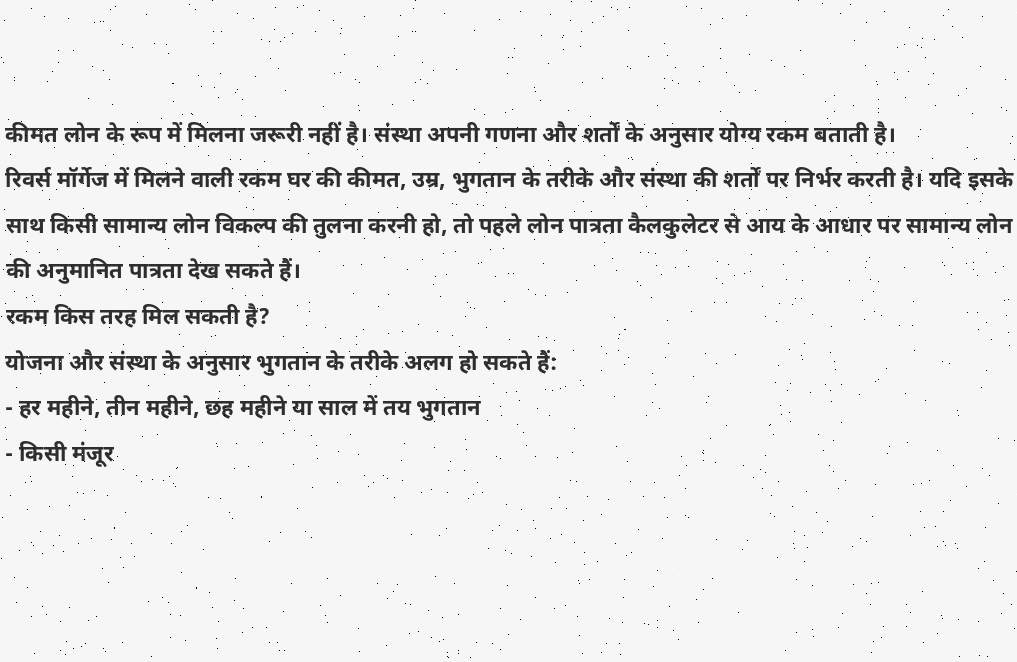कीमत लोन के रूप में मिलना जरूरी नहीं है। संस्था अपनी गणना और शर्तों के अनुसार योग्य रकम बताती है।
रिवर्स मॉर्गेज में मिलने वाली रकम घर की कीमत, उम्र, भुगतान के तरीके और संस्था की शर्तों पर निर्भर करती है। यदि इसके साथ किसी सामान्य लोन विकल्प की तुलना करनी हो, तो पहले लोन पात्रता कैलकुलेटर से आय के आधार पर सामान्य लोन की अनुमानित पात्रता देख सकते हैं।
रकम किस तरह मिल सकती है?
योजना और संस्था के अनुसार भुगतान के तरीके अलग हो सकते हैं:
- हर महीने, तीन महीने, छह महीने या साल में तय भुगतान
- किसी मंजूर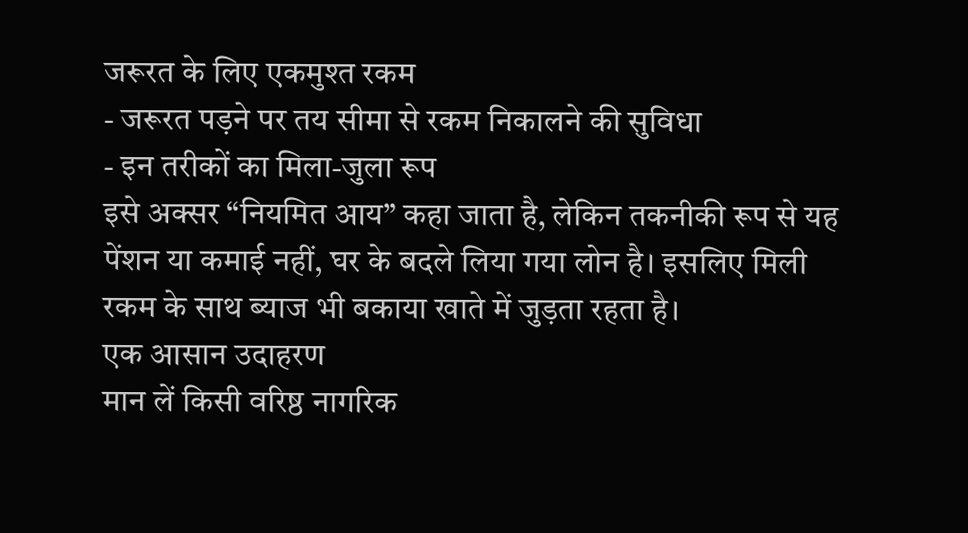जरूरत के लिए एकमुश्त रकम
- जरूरत पड़ने पर तय सीमा से रकम निकालने की सुविधा
- इन तरीकों का मिला-जुला रूप
इसे अक्सर “नियमित आय” कहा जाता है, लेकिन तकनीकी रूप से यह पेंशन या कमाई नहीं, घर के बदले लिया गया लोन है। इसलिए मिली रकम के साथ ब्याज भी बकाया खाते में जुड़ता रहता है।
एक आसान उदाहरण
मान लें किसी वरिष्ठ नागरिक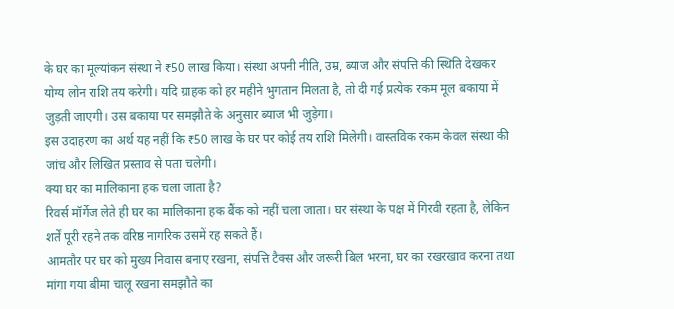के घर का मूल्यांकन संस्था ने ₹50 लाख किया। संस्था अपनी नीति, उम्र, ब्याज और संपत्ति की स्थिति देखकर योग्य लोन राशि तय करेगी। यदि ग्राहक को हर महीने भुगतान मिलता है, तो दी गई प्रत्येक रकम मूल बकाया में जुड़ती जाएगी। उस बकाया पर समझौते के अनुसार ब्याज भी जुड़ेगा।
इस उदाहरण का अर्थ यह नहीं कि ₹50 लाख के घर पर कोई तय राशि मिलेगी। वास्तविक रकम केवल संस्था की जांच और लिखित प्रस्ताव से पता चलेगी।
क्या घर का मालिकाना हक चला जाता है?
रिवर्स मॉर्गेज लेते ही घर का मालिकाना हक बैंक को नहीं चला जाता। घर संस्था के पक्ष में गिरवी रहता है, लेकिन शर्तें पूरी रहने तक वरिष्ठ नागरिक उसमें रह सकते हैं।
आमतौर पर घर को मुख्य निवास बनाए रखना, संपत्ति टैक्स और जरूरी बिल भरना, घर का रखरखाव करना तथा मांगा गया बीमा चालू रखना समझौते का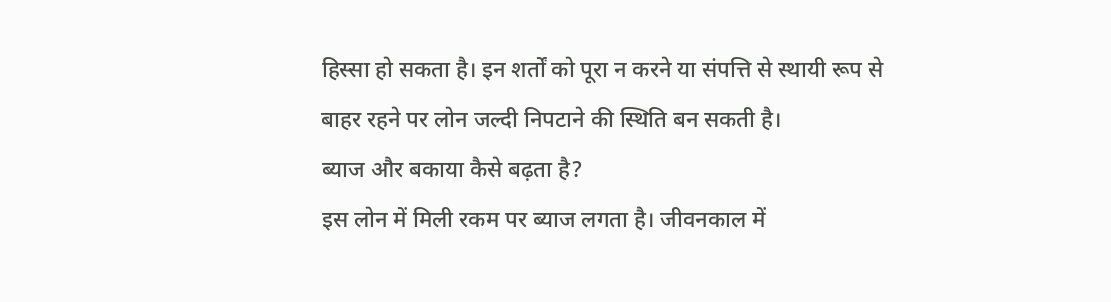हिस्सा हो सकता है। इन शर्तों को पूरा न करने या संपत्ति से स्थायी रूप से बाहर रहने पर लोन जल्दी निपटाने की स्थिति बन सकती है।
ब्याज और बकाया कैसे बढ़ता है?
इस लोन में मिली रकम पर ब्याज लगता है। जीवनकाल में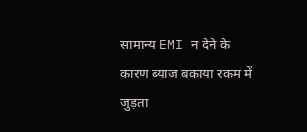सामान्य EMI न देने के कारण ब्याज बकाया रकम में जुड़ता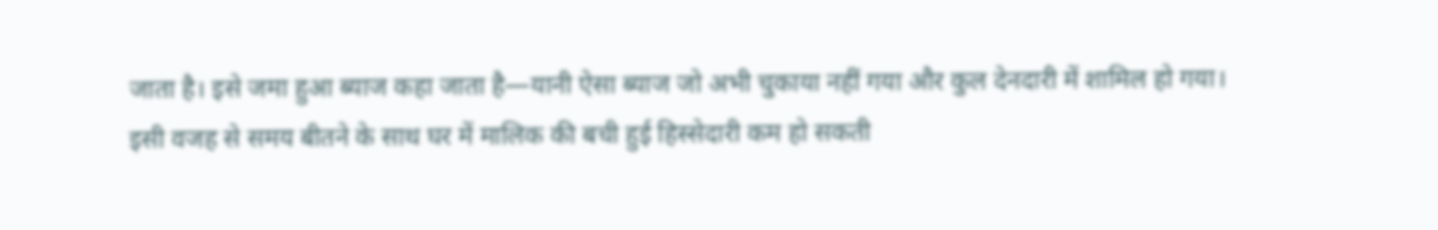जाता है। इसे जमा हुआ ब्याज कहा जाता है—यानी ऐसा ब्याज जो अभी चुकाया नहीं गया और कुल देनदारी में शामिल हो गया।
इसी वजह से समय बीतने के साथ घर में मालिक की बची हुई हिस्सेदारी कम हो सकती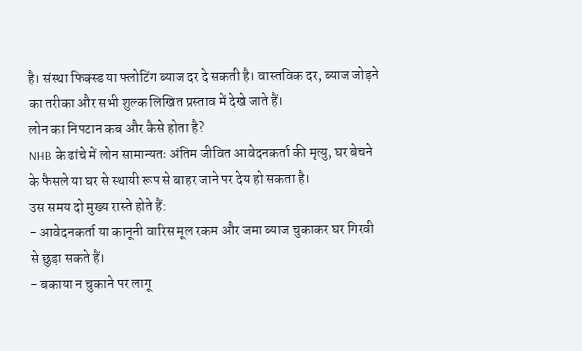है। संस्था फिक्स्ड या फ्लोटिंग ब्याज दर दे सकती है। वास्तविक दर, ब्याज जोड़ने का तरीका और सभी शुल्क लिखित प्रस्ताव में देखे जाते हैं।
लोन का निपटान कब और कैसे होता है?
NHB के ढांचे में लोन सामान्यतः अंतिम जीवित आवेदनकर्ता की मृत्यु, घर बेचने के फैसले या घर से स्थायी रूप से बाहर जाने पर देय हो सकता है।
उस समय दो मुख्य रास्ते होते हैं:
- आवेदनकर्ता या कानूनी वारिस मूल रकम और जमा ब्याज चुकाकर घर गिरवी से छुड़ा सकते हैं।
- बकाया न चुकाने पर लागू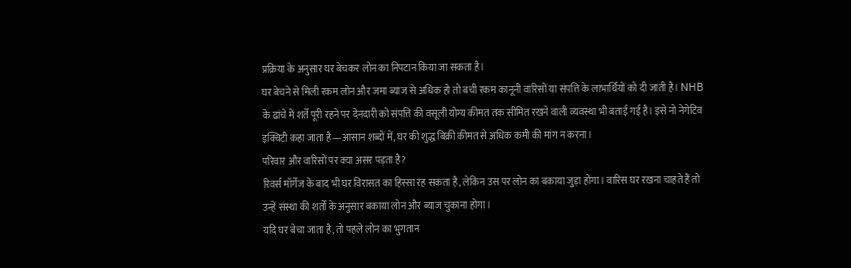प्रक्रिया के अनुसार घर बेचकर लोन का निपटान किया जा सकता है।
घर बेचने से मिली रकम लोन और जमा ब्याज से अधिक हो तो बची रकम कानूनी वारिसों या संपत्ति के लाभार्थियों को दी जाती है। NHB के ढांचे में शर्तें पूरी रहने पर देनदारी को संपत्ति की वसूली योग्य कीमत तक सीमित रखने वाली व्यवस्था भी बताई गई है। इसे नो नेगेटिव इक्विटी कहा जाता है—आसान शब्दों में, घर की शुद्ध बिक्री कीमत से अधिक कमी की मांग न करना।
परिवार और वारिसों पर क्या असर पड़ता है?
रिवर्स मॉर्गेज के बाद भी घर विरासत का हिस्सा रह सकता है, लेकिन उस पर लोन का बकाया जुड़ा होगा। वारिस घर रखना चाहते हैं तो उन्हें संस्था की शर्तों के अनुसार बकाया लोन और ब्याज चुकाना होगा।
यदि घर बेचा जाता है, तो पहले लोन का भुगतान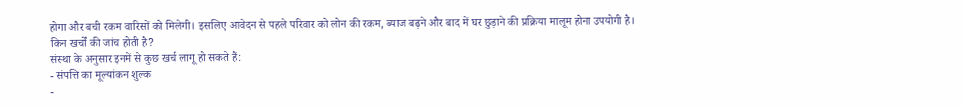होगा और बची रकम वारिसों को मिलेगी। इसलिए आवेदन से पहले परिवार को लोन की रकम, ब्याज बढ़ने और बाद में घर छुड़ाने की प्रक्रिया मालूम होना उपयोगी है।
किन खर्चों की जांच होती है?
संस्था के अनुसार इनमें से कुछ खर्च लागू हो सकते हैं:
- संपत्ति का मूल्यांकन शुल्क
-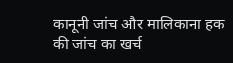कानूनी जांच और मालिकाना हक की जांच का खर्च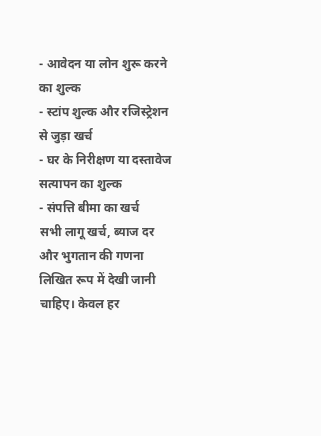- आवेदन या लोन शुरू करने का शुल्क
- स्टांप शुल्क और रजिस्ट्रेशन से जुड़ा खर्च
- घर के निरीक्षण या दस्तावेज सत्यापन का शुल्क
- संपत्ति बीमा का खर्च
सभी लागू खर्च, ब्याज दर और भुगतान की गणना लिखित रूप में देखी जानी चाहिए। केवल हर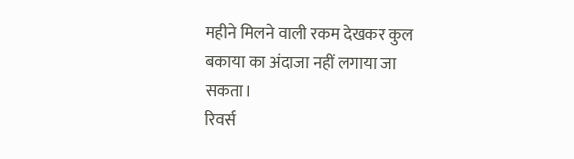महीने मिलने वाली रकम देखकर कुल बकाया का अंदाजा नहीं लगाया जा सकता।
रिवर्स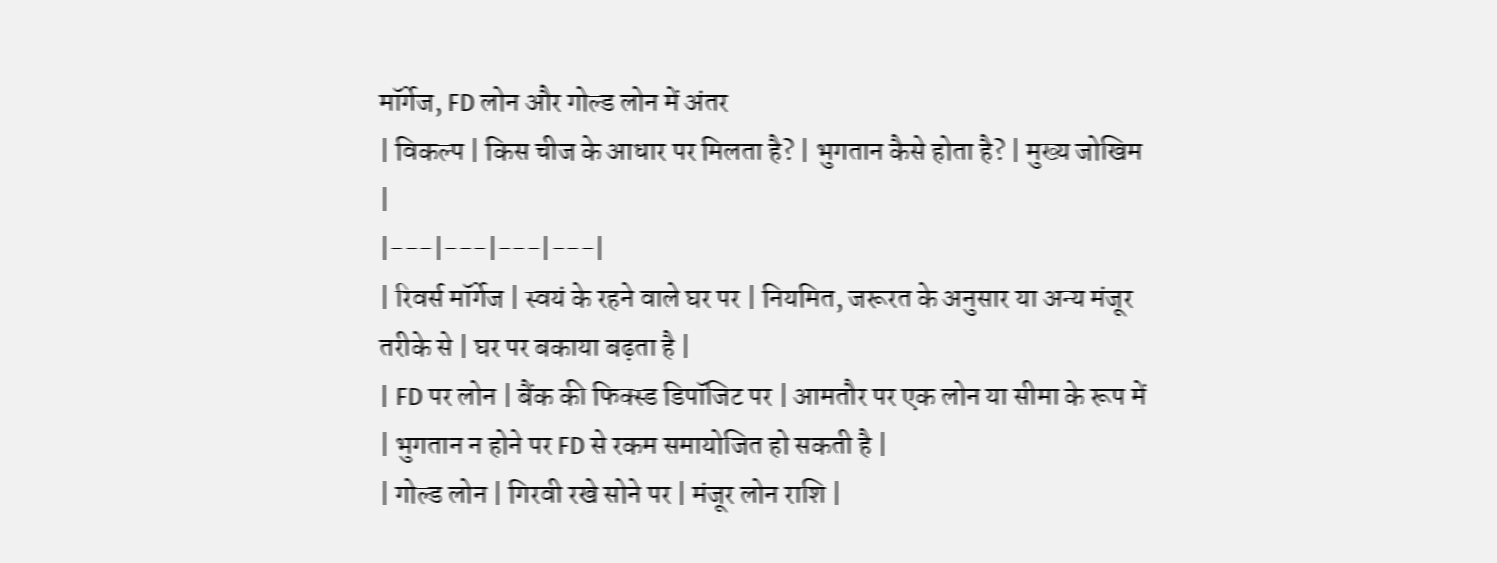मॉर्गेज, FD लोन और गोल्ड लोन में अंतर
| विकल्प | किस चीज के आधार पर मिलता है? | भुगतान कैसे होता है? | मुख्य जोखिम |
|---|---|---|---|
| रिवर्स मॉर्गेज | स्वयं के रहने वाले घर पर | नियमित, जरूरत के अनुसार या अन्य मंजूर तरीके से | घर पर बकाया बढ़ता है |
| FD पर लोन | बैंक की फिक्स्ड डिपॉजिट पर | आमतौर पर एक लोन या सीमा के रूप में | भुगतान न होने पर FD से रकम समायोजित हो सकती है |
| गोल्ड लोन | गिरवी रखे सोने पर | मंजूर लोन राशि |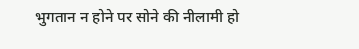भुगतान न होने पर सोने की नीलामी हो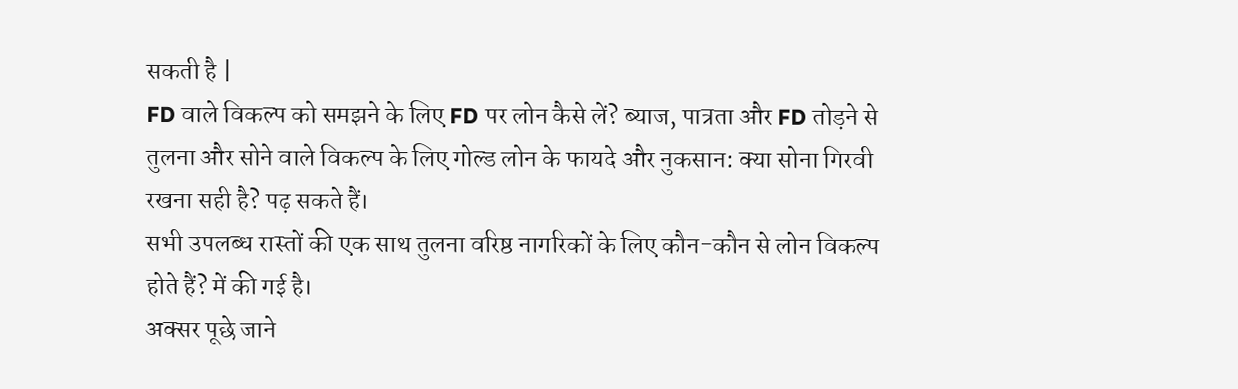सकती है |
FD वाले विकल्प को समझने के लिए FD पर लोन कैसे लें? ब्याज, पात्रता और FD तोड़ने से तुलना और सोने वाले विकल्प के लिए गोल्ड लोन के फायदे और नुकसान: क्या सोना गिरवी रखना सही है? पढ़ सकते हैं।
सभी उपलब्ध रास्तों की एक साथ तुलना वरिष्ठ नागरिकों के लिए कौन-कौन से लोन विकल्प होते हैं? में की गई है।
अक्सर पूछे जाने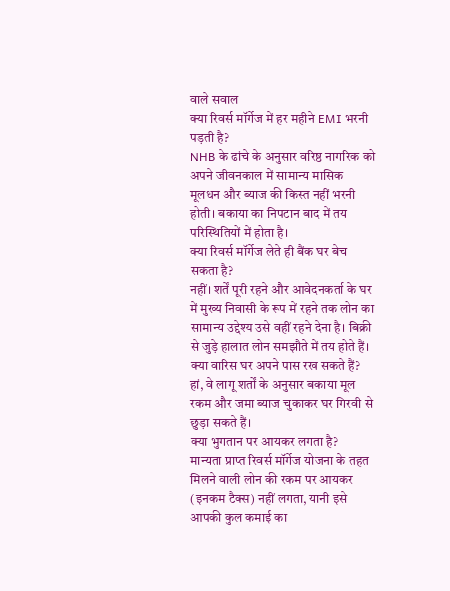वाले सवाल
क्या रिवर्स मॉर्गेज में हर महीने EMI भरनी पड़ती है?
NHB के ढांचे के अनुसार वरिष्ठ नागरिक को अपने जीवनकाल में सामान्य मासिक मूलधन और ब्याज की किस्त नहीं भरनी होती। बकाया का निपटान बाद में तय परिस्थितियों में होता है।
क्या रिवर्स मॉर्गेज लेते ही बैंक घर बेच सकता है?
नहीं। शर्तें पूरी रहने और आवेदनकर्ता के घर में मुख्य निवासी के रूप में रहने तक लोन का सामान्य उद्देश्य उसे वहीं रहने देना है। बिक्री से जुड़े हालात लोन समझौते में तय होते हैं।
क्या वारिस घर अपने पास रख सकते हैं?
हां, वे लागू शर्तों के अनुसार बकाया मूल रकम और जमा ब्याज चुकाकर घर गिरवी से छुड़ा सकते हैं।
क्या भुगतान पर आयकर लगता है?
मान्यता प्राप्त रिवर्स मॉर्गेज योजना के तहत मिलने वाली लोन की रकम पर आयकर (इनकम टैक्स) नहीं लगता, यानी इसे आपकी कुल कमाई का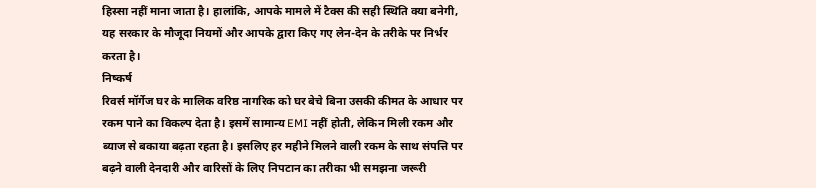हिस्सा नहीं माना जाता है। हालांकि, आपके मामले में टैक्स की सही स्थिति क्या बनेगी, यह सरकार के मौजूदा नियमों और आपके द्वारा किए गए लेन-देन के तरीके पर निर्भर करता है।
निष्कर्ष
रिवर्स मॉर्गेज घर के मालिक वरिष्ठ नागरिक को घर बेचे बिना उसकी कीमत के आधार पर रकम पाने का विकल्प देता है। इसमें सामान्य EMI नहीं होती, लेकिन मिली रकम और ब्याज से बकाया बढ़ता रहता है। इसलिए हर महीने मिलने वाली रकम के साथ संपत्ति पर बढ़ने वाली देनदारी और वारिसों के लिए निपटान का तरीका भी समझना जरूरी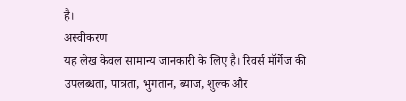है।
अस्वीकरण
यह लेख केवल सामान्य जानकारी के लिए है। रिवर्स मॉर्गेज की उपलब्धता, पात्रता, भुगतान, ब्याज, शुल्क और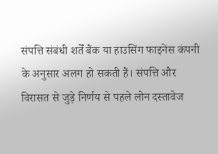संपत्ति संबंधी शर्तें बैंक या हाउसिंग फाइनेंस कंपनी के अनुसार अलग हो सकती हैं। संपत्ति और विरासत से जुड़े निर्णय से पहले लोन दस्तावेज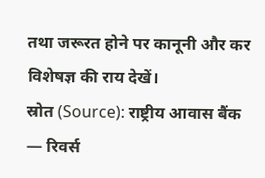तथा जरूरत होने पर कानूनी और कर विशेषज्ञ की राय देखें।
स्रोत (Source): राष्ट्रीय आवास बैंक — रिवर्स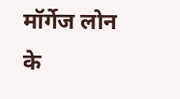मॉर्गेज लोन के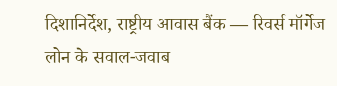दिशानिर्देश, राष्ट्रीय आवास बैंक — रिवर्स मॉर्गेज लोन के सवाल-जवाब